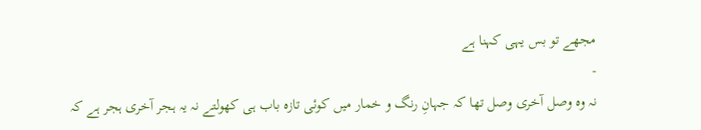مجھے تو بس یہی کہنا ہے
-
نہ وہ وصل آخری وصل تھا کہ جہانِ رنگ و خمار میں کوئی تازہ باب ہی کھولتے نہ یہ ہجر آخری ہجر ہے کہ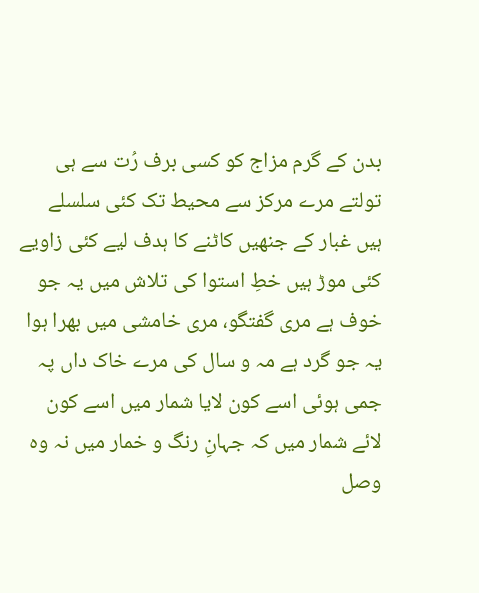بدن کے گرم مزاج کو کسی برف رُت سے ہی تولتے مرے مرکز سے محیط تک کئی سلسلے ہیں غبار کے جنھیں کاٹنے کا ہدف لیے کئی زاویے کئی موڑ ہیں خطِ استوا کی تلاش میں یہ جو خوف ہے مری گفتگو، مری خامشی میں بھرا ہوا یہ جو گرد ہے مہ و سال کی مرے خاک داں پہ جمی ہوئی اسے کون لایا شمار میں اسے کون لائے شمار میں کہ جہانِ رنگ و خمار میں نہ وہ وصل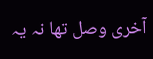آخری وصل تھا نہ یہ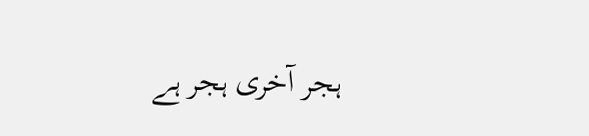ہجر آخری ہجر ہے